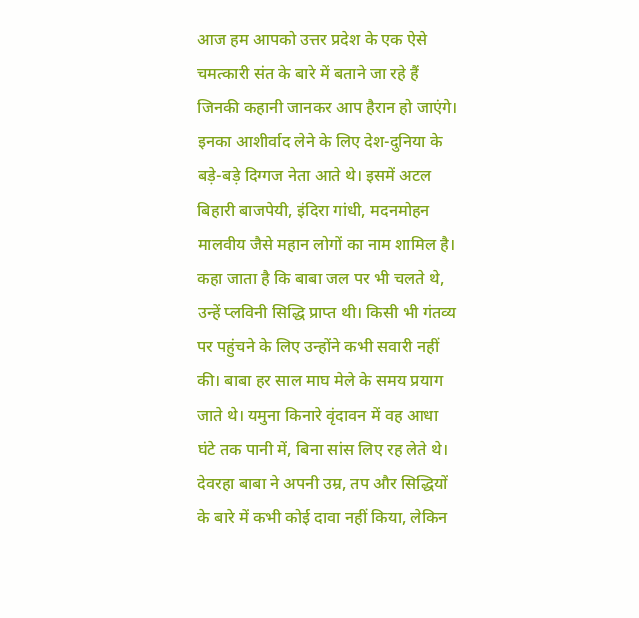आज हम आपको उत्तर प्रदेश के एक ऐसे चमत्कारी संत के बारे में बताने जा रहे हैं जिनकी कहानी जानकर आप हैरान हो जाएंगे। इनका आशीर्वाद लेने के लिए देश-दुनिया के बड़े-बड़े दिग्गज नेता आते थे। इसमें अटल बिहारी बाजपेयी, इंदिरा गांधी, मदनमोहन मालवीय जैसे महान लोगों का नाम शामिल है।
कहा जाता है कि बाबा जल पर भी चलते थे, उन्हें प्लविनी सिद्धि प्राप्त थी। किसी भी गंतव्य पर पहुंचने के लिए उन्होंने कभी सवारी नहीं की। बाबा हर साल माघ मेले के समय प्रयाग जाते थे। यमुना किनारे वृंदावन में वह आधा घंटे तक पानी में, बिना सांस लिए रह लेते थे। देवरहा बाबा ने अपनी उम्र, तप और सिद्धियों के बारे में कभी कोई दावा नहीं किया, लेकिन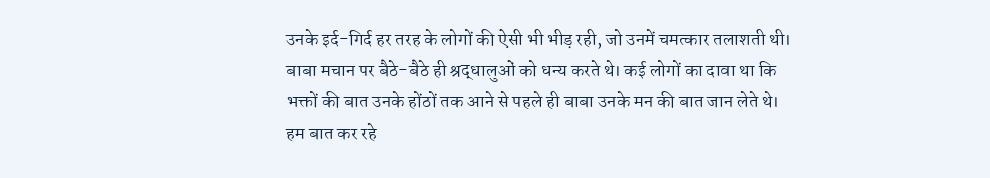उनके इर्द-गिर्द हर तरह के लोगों की ऐसी भी भीड़ रही, जो उनमें चमत्कार तलाशती थी। बाबा मचान पर बैठे-बैठे ही श्रद्धालुओं को धन्य करते थे। कई लोगों का दावा था कि भक्तों की बात उनके होंठों तक आने से पहले ही बाबा उनके मन की बात जान लेते थे।
हम बात कर रहे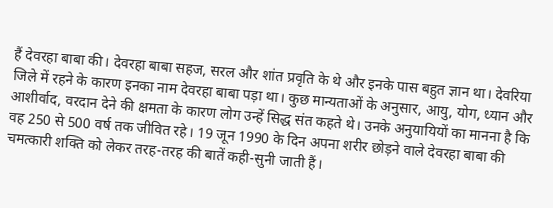हैं देवरहा बाबा की। देवरहा बाबा सहज, सरल और शांत प्रवृति के थे और इनके पास बहुत ज्ञान था। देवरिया जिले में रहने के कारण इनका नाम देवरहा बाबा पड़ा था। कुछ मान्यताओं के अनुसार, आयु, योग, ध्यान और आशीर्वाद, वरदान देने की क्षमता के कारण लोग उन्हें सिद्ध संत कहते थे। उनके अनुयायियों का मानना है कि वह 250 से 500 वर्ष तक जीवित रहे। 19 जून 1990 के दिन अपना शरीर छोड़ने वाले देवरहा बाबा की चमत्कारी शक्ति को लेकर तरह-तरह की बातें कही-सुनी जाती हैं।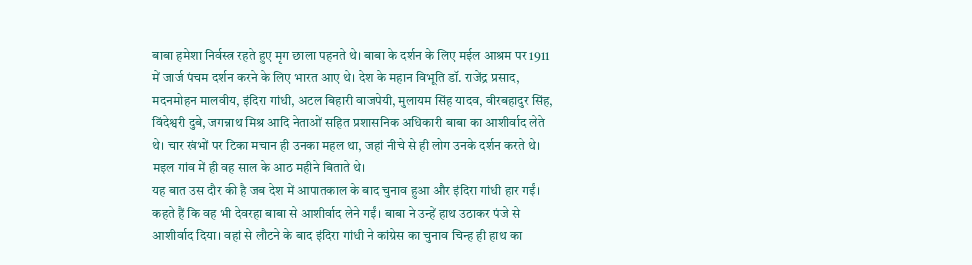बाबा हमेशा निर्वस्त्र रहते हुए मृग छाला पहनते थे। बाबा के दर्शन के लिए मईल आश्रम पर 1911 में जार्ज पंचम दर्शन करने के लिए भारत आए थे। देश के महान विभूति डॉ. राजेंद्र प्रसाद, मदनमोहन मालवीय, इंदिरा गांधी, अटल बिहारी वाजपेयी, मुलायम सिंह यादव, वीरबहादुर सिंह, विंदेश्वरी दुबे, जगन्नाथ मिश्र आदि नेताओं सहित प्रशासनिक अधिकारी बाबा का आशीर्वाद लेते थे। चार खंभों पर टिका मचान ही उनका महल था, जहां नीचे से ही लोग उनके दर्शन करते थे। मइल गांव में ही वह साल के आठ महीने बिताते थे।
यह बात उस दौर की है जब देश में आपातकाल के बाद चुनाव हुआ और इंदिरा गांधी हार गईं। कहते हैं कि वह भी देवरहा बाबा से आशीर्वाद लेने गईं। बाबा ने उन्हें हाथ उठाकर पंजे से आशीर्वाद दिया। वहां से लौटने के बाद इंदिरा गांधी ने कांग्रेस का चुनाव चिन्ह ही हाथ का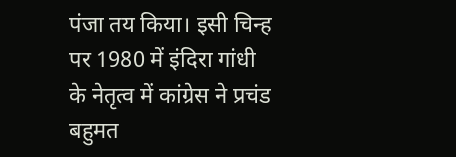पंजा तय किया। इसी चिन्ह पर 1980 में इंदिरा गांधी के नेतृत्व में कांग्रेस ने प्रचंड बहुमत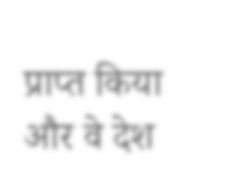प्राप्त किया और वे देश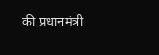की प्रधानमंत्री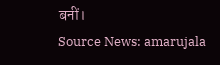बनीं।
Source News: amarujala